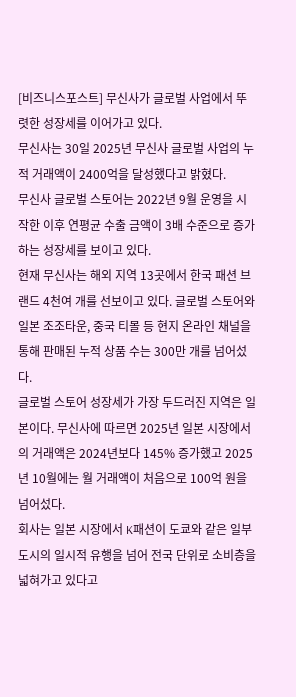[비즈니스포스트] 무신사가 글로벌 사업에서 뚜렷한 성장세를 이어가고 있다.
무신사는 30일 2025년 무신사 글로벌 사업의 누적 거래액이 2400억을 달성했다고 밝혔다.
무신사 글로벌 스토어는 2022년 9월 운영을 시작한 이후 연평균 수출 금액이 3배 수준으로 증가하는 성장세를 보이고 있다.
현재 무신사는 해외 지역 13곳에서 한국 패션 브랜드 4천여 개를 선보이고 있다. 글로벌 스토어와 일본 조조타운, 중국 티몰 등 현지 온라인 채널을 통해 판매된 누적 상품 수는 300만 개를 넘어섰다.
글로벌 스토어 성장세가 가장 두드러진 지역은 일본이다. 무신사에 따르면 2025년 일본 시장에서의 거래액은 2024년보다 145% 증가했고 2025년 10월에는 월 거래액이 처음으로 100억 원을 넘어섰다.
회사는 일본 시장에서 K패션이 도쿄와 같은 일부 도시의 일시적 유행을 넘어 전국 단위로 소비층을 넓혀가고 있다고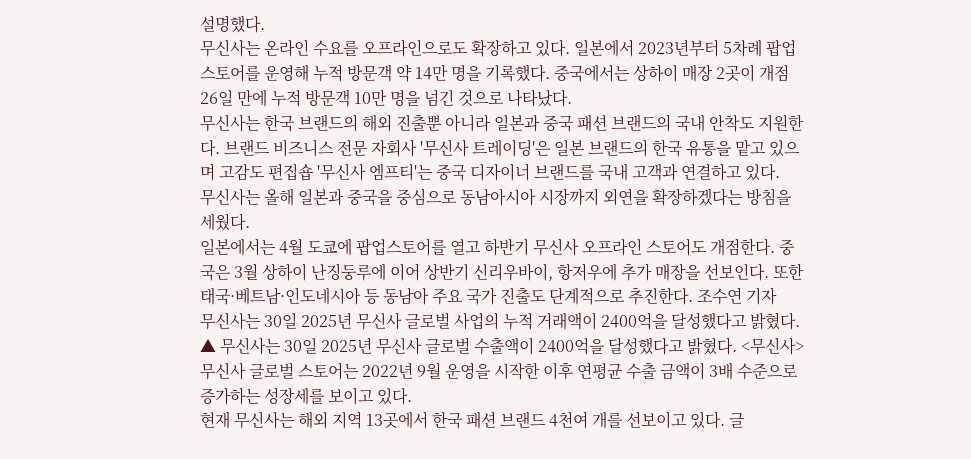설명했다.
무신사는 온라인 수요를 오프라인으로도 확장하고 있다. 일본에서 2023년부터 5차례 팝업스토어를 운영해 누적 방문객 약 14만 명을 기록했다. 중국에서는 상하이 매장 2곳이 개점 26일 만에 누적 방문객 10만 명을 넘긴 것으로 나타났다.
무신사는 한국 브랜드의 해외 진출뿐 아니라 일본과 중국 패션 브랜드의 국내 안착도 지원한다. 브랜드 비즈니스 전문 자회사 '무신사 트레이딩'은 일본 브랜드의 한국 유통을 맡고 있으며 고감도 편집숍 '무신사 엠프티'는 중국 디자이너 브랜드를 국내 고객과 연결하고 있다.
무신사는 올해 일본과 중국을 중심으로 동남아시아 시장까지 외연을 확장하겠다는 방침을 세웠다.
일본에서는 4월 도쿄에 팝업스토어를 열고 하반기 무신사 오프라인 스토어도 개점한다. 중국은 3월 상하이 난징둥루에 이어 상반기 신리우바이, 항저우에 추가 매장을 선보인다. 또한 태국·베트남·인도네시아 등 동남아 주요 국가 진출도 단계적으로 추진한다. 조수연 기자
무신사는 30일 2025년 무신사 글로벌 사업의 누적 거래액이 2400억을 달성했다고 밝혔다.
▲ 무신사는 30일 2025년 무신사 글로벌 수출액이 2400억을 달성했다고 밝혔다. <무신사>
무신사 글로벌 스토어는 2022년 9월 운영을 시작한 이후 연평균 수출 금액이 3배 수준으로 증가하는 성장세를 보이고 있다.
현재 무신사는 해외 지역 13곳에서 한국 패션 브랜드 4천여 개를 선보이고 있다. 글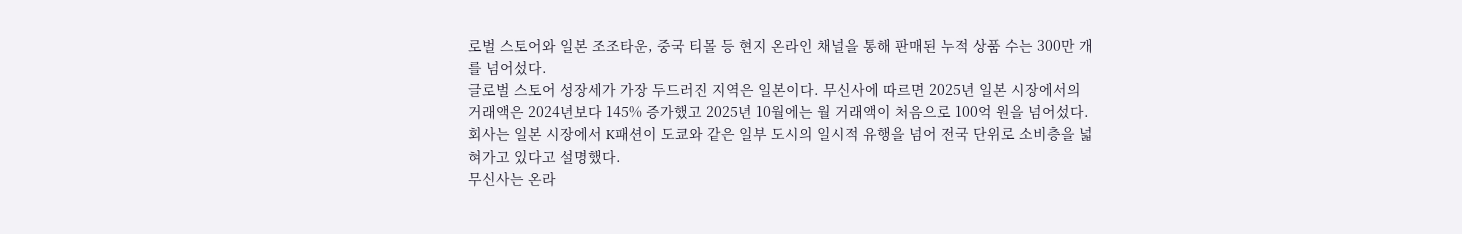로벌 스토어와 일본 조조타운, 중국 티몰 등 현지 온라인 채널을 통해 판매된 누적 상품 수는 300만 개를 넘어섰다.
글로벌 스토어 성장세가 가장 두드러진 지역은 일본이다. 무신사에 따르면 2025년 일본 시장에서의 거래액은 2024년보다 145% 증가했고 2025년 10월에는 월 거래액이 처음으로 100억 원을 넘어섰다.
회사는 일본 시장에서 K패션이 도쿄와 같은 일부 도시의 일시적 유행을 넘어 전국 단위로 소비층을 넓혀가고 있다고 설명했다.
무신사는 온라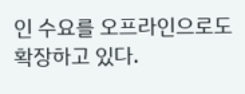인 수요를 오프라인으로도 확장하고 있다.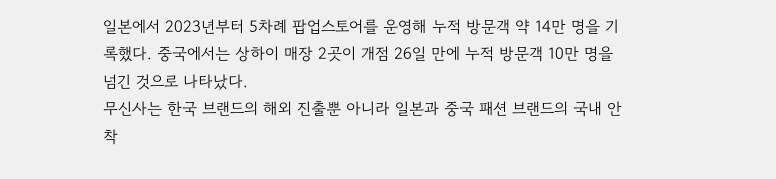일본에서 2023년부터 5차례 팝업스토어를 운영해 누적 방문객 약 14만 명을 기록했다. 중국에서는 상하이 매장 2곳이 개점 26일 만에 누적 방문객 10만 명을 넘긴 것으로 나타났다.
무신사는 한국 브랜드의 해외 진출뿐 아니라 일본과 중국 패션 브랜드의 국내 안착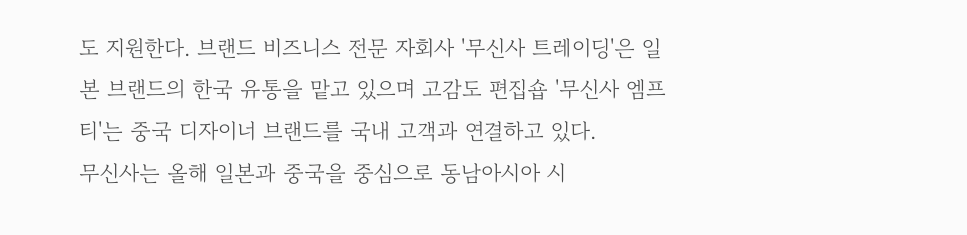도 지원한다. 브랜드 비즈니스 전문 자회사 '무신사 트레이딩'은 일본 브랜드의 한국 유통을 맡고 있으며 고감도 편집숍 '무신사 엠프티'는 중국 디자이너 브랜드를 국내 고객과 연결하고 있다.
무신사는 올해 일본과 중국을 중심으로 동남아시아 시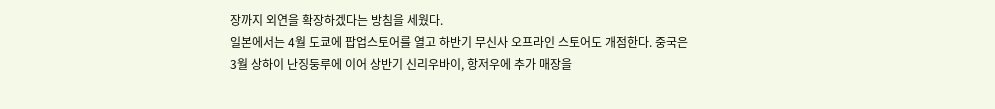장까지 외연을 확장하겠다는 방침을 세웠다.
일본에서는 4월 도쿄에 팝업스토어를 열고 하반기 무신사 오프라인 스토어도 개점한다. 중국은 3월 상하이 난징둥루에 이어 상반기 신리우바이, 항저우에 추가 매장을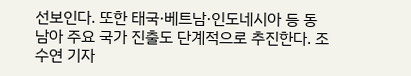선보인다. 또한 태국·베트남·인도네시아 등 동남아 주요 국가 진출도 단계적으로 추진한다. 조수연 기자